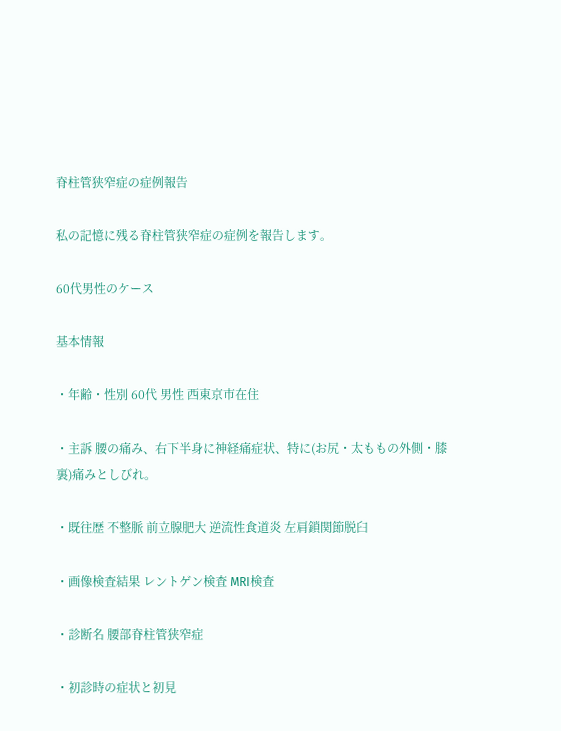脊柱管狭窄症の症例報告

私の記憶に残る脊柱管狭窄症の症例を報告します。

60代男性のケース

基本情報

・年齢・性別 60代 男性 西東京市在住

・主訴 腰の痛み、右下半身に神経痛症状、特に(お尻・太ももの外側・膝裏)痛みとしびれ。

・既往歴 不整脈 前立腺肥大 逆流性食道炎 左肩鎖関節脱臼

・画像検査結果 レントゲン検査 MRI検査

・診断名 腰部脊柱管狭窄症

・初診時の症状と初見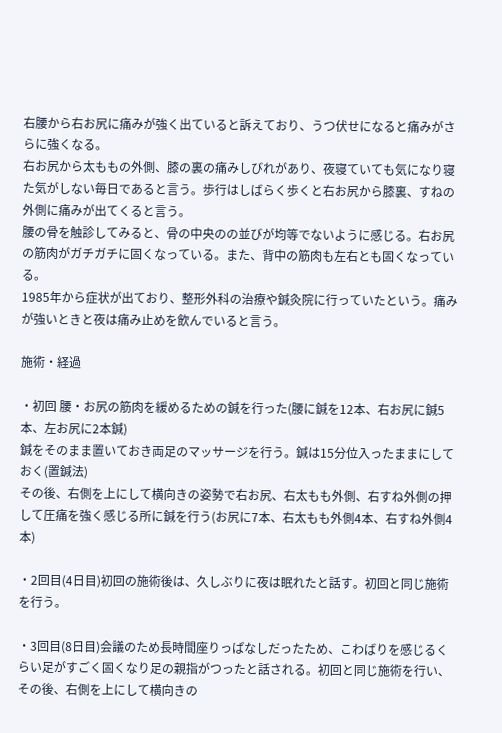右腰から右お尻に痛みが強く出ていると訴えており、うつ伏せになると痛みがさらに強くなる。
右お尻から太ももの外側、膝の裏の痛みしびれがあり、夜寝ていても気になり寝た気がしない毎日であると言う。歩行はしばらく歩くと右お尻から膝裏、すねの外側に痛みが出てくると言う。
腰の骨を触診してみると、骨の中央のの並びが均等でないように感じる。右お尻の筋肉がガチガチに固くなっている。また、背中の筋肉も左右とも固くなっている。
1985年から症状が出ており、整形外科の治療や鍼灸院に行っていたという。痛みが強いときと夜は痛み止めを飲んでいると言う。

施術・経過

・初回 腰・お尻の筋肉を緩めるための鍼を行った(腰に鍼を12本、右お尻に鍼5本、左お尻に2本鍼)
鍼をそのまま置いておき両足のマッサージを行う。鍼は15分位入ったままにしておく(置鍼法)
その後、右側を上にして横向きの姿勢で右お尻、右太もも外側、右すね外側の押して圧痛を強く感じる所に鍼を行う(お尻に7本、右太もも外側4本、右すね外側4本)

・2回目(4日目)初回の施術後は、久しぶりに夜は眠れたと話す。初回と同じ施術を行う。

・3回目(8日目)会議のため長時間座りっぱなしだったため、こわばりを感じるくらい足がすごく固くなり足の親指がつったと話される。初回と同じ施術を行い、その後、右側を上にして横向きの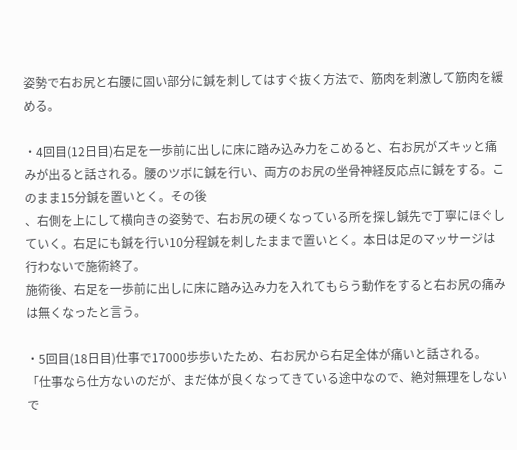姿勢で右お尻と右腰に固い部分に鍼を刺してはすぐ抜く方法で、筋肉を刺激して筋肉を緩める。

・4回目(12日目)右足を一歩前に出しに床に踏み込み力をこめると、右お尻がズキッと痛みが出ると話される。腰のツボに鍼を行い、両方のお尻の坐骨神経反応点に鍼をする。このまま15分鍼を置いとく。その後
、右側を上にして横向きの姿勢で、右お尻の硬くなっている所を探し鍼先で丁寧にほぐしていく。右足にも鍼を行い10分程鍼を刺したままで置いとく。本日は足のマッサージは行わないで施術終了。
施術後、右足を一歩前に出しに床に踏み込み力を入れてもらう動作をすると右お尻の痛みは無くなったと言う。

・5回目(18日目)仕事で17000歩歩いたため、右お尻から右足全体が痛いと話される。「仕事なら仕方ないのだが、まだ体が良くなってきている途中なので、絶対無理をしないで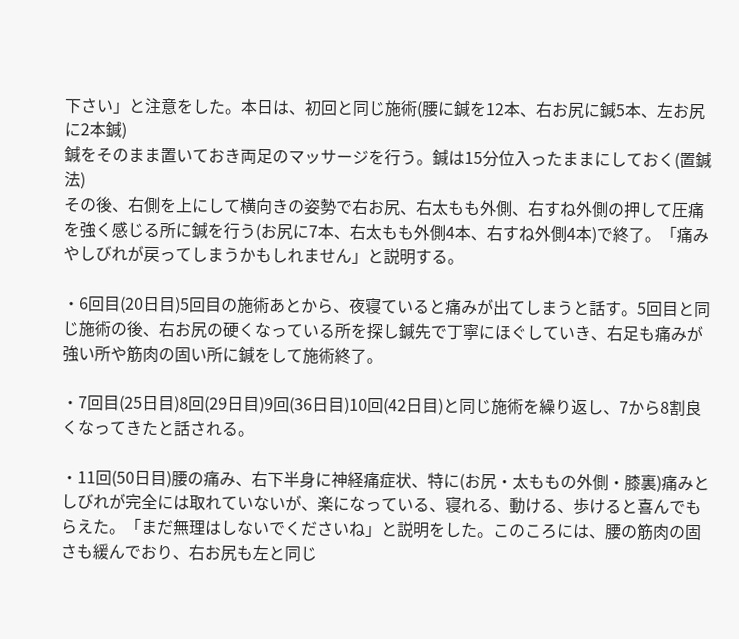下さい」と注意をした。本日は、初回と同じ施術(腰に鍼を12本、右お尻に鍼5本、左お尻に2本鍼)
鍼をそのまま置いておき両足のマッサージを行う。鍼は15分位入ったままにしておく(置鍼法)
その後、右側を上にして横向きの姿勢で右お尻、右太もも外側、右すね外側の押して圧痛を強く感じる所に鍼を行う(お尻に7本、右太もも外側4本、右すね外側4本)で終了。「痛みやしびれが戻ってしまうかもしれません」と説明する。

・6回目(20日目)5回目の施術あとから、夜寝ていると痛みが出てしまうと話す。5回目と同じ施術の後、右お尻の硬くなっている所を探し鍼先で丁寧にほぐしていき、右足も痛みが強い所や筋肉の固い所に鍼をして施術終了。

・7回目(25日目)8回(29日目)9回(36日目)10回(42日目)と同じ施術を繰り返し、7から8割良くなってきたと話される。

・11回(50日目)腰の痛み、右下半身に神経痛症状、特に(お尻・太ももの外側・膝裏)痛みとしびれが完全には取れていないが、楽になっている、寝れる、動ける、歩けると喜んでもらえた。「まだ無理はしないでくださいね」と説明をした。このころには、腰の筋肉の固さも緩んでおり、右お尻も左と同じ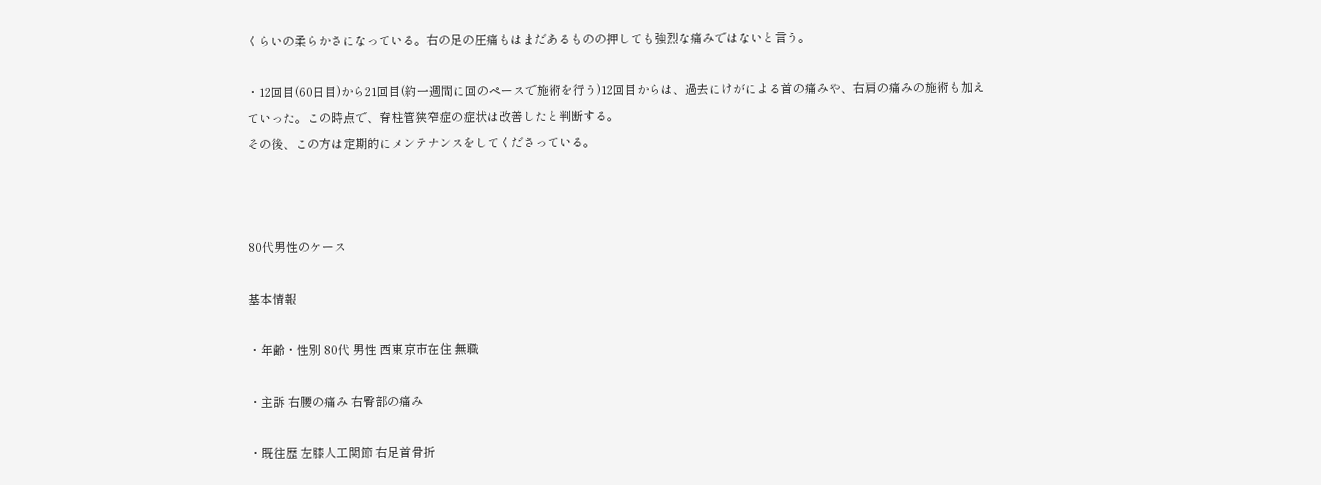くらいの柔らかさになっている。右の足の圧痛もはまだあるものの押しても強烈な痛みではないと言う。

・12回目(60日目)から21回目(約一週間に回のペースで施術を行う)12回目からは、過去にけがによる首の痛みや、右肩の痛みの施術も加えていった。この時点で、脊柱管狭窄症の症状は改善したと判断する。
その後、この方は定期的にメンテナンスをしてくださっている。



80代男性のケース

基本情報

・年齢・性別 80代 男性 西東京市在住 無職

・主訴 右腰の痛み 右臀部の痛み

・既往歴 左膝人工関節 右足首骨折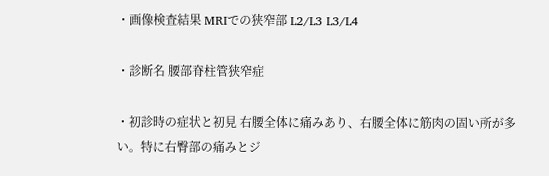・画像検査結果 MRIでの狭窄部 L2/L3 L3/L4

・診断名 腰部脊柱管狭窄症

・初診時の症状と初見 右腰全体に痛みあり、右腰全体に筋肉の固い所が多い。特に右臀部の痛みとジ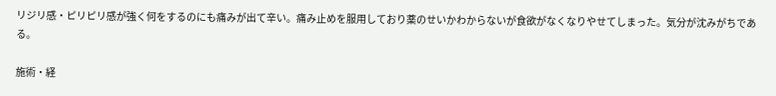リジリ感・ピリピリ感が強く何をするのにも痛みが出て辛い。痛み止めを服用しており薬のせいかわからないが食欲がなくなりやせてしまった。気分が沈みがちである。

施術・経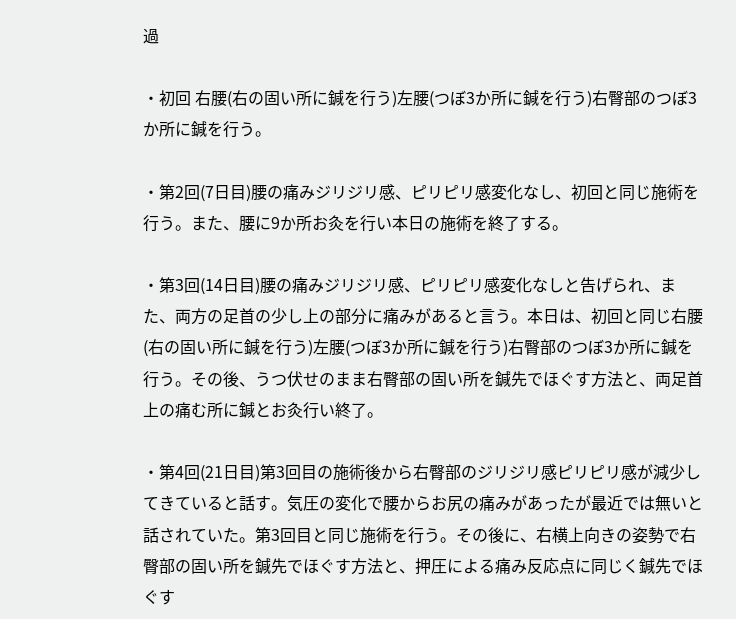過

・初回 右腰(右の固い所に鍼を行う)左腰(つぼ3か所に鍼を行う)右臀部のつぼ3か所に鍼を行う。

・第2回(7日目)腰の痛みジリジリ感、ピリピリ感変化なし、初回と同じ施術を行う。また、腰に9か所お灸を行い本日の施術を終了する。

・第3回(14日目)腰の痛みジリジリ感、ピリピリ感変化なしと告げられ、また、両方の足首の少し上の部分に痛みがあると言う。本日は、初回と同じ右腰(右の固い所に鍼を行う)左腰(つぼ3か所に鍼を行う)右臀部のつぼ3か所に鍼を行う。その後、うつ伏せのまま右臀部の固い所を鍼先でほぐす方法と、両足首上の痛む所に鍼とお灸行い終了。

・第4回(21日目)第3回目の施術後から右臀部のジリジリ感ピリピリ感が減少してきていると話す。気圧の変化で腰からお尻の痛みがあったが最近では無いと話されていた。第3回目と同じ施術を行う。その後に、右横上向きの姿勢で右臀部の固い所を鍼先でほぐす方法と、押圧による痛み反応点に同じく鍼先でほぐす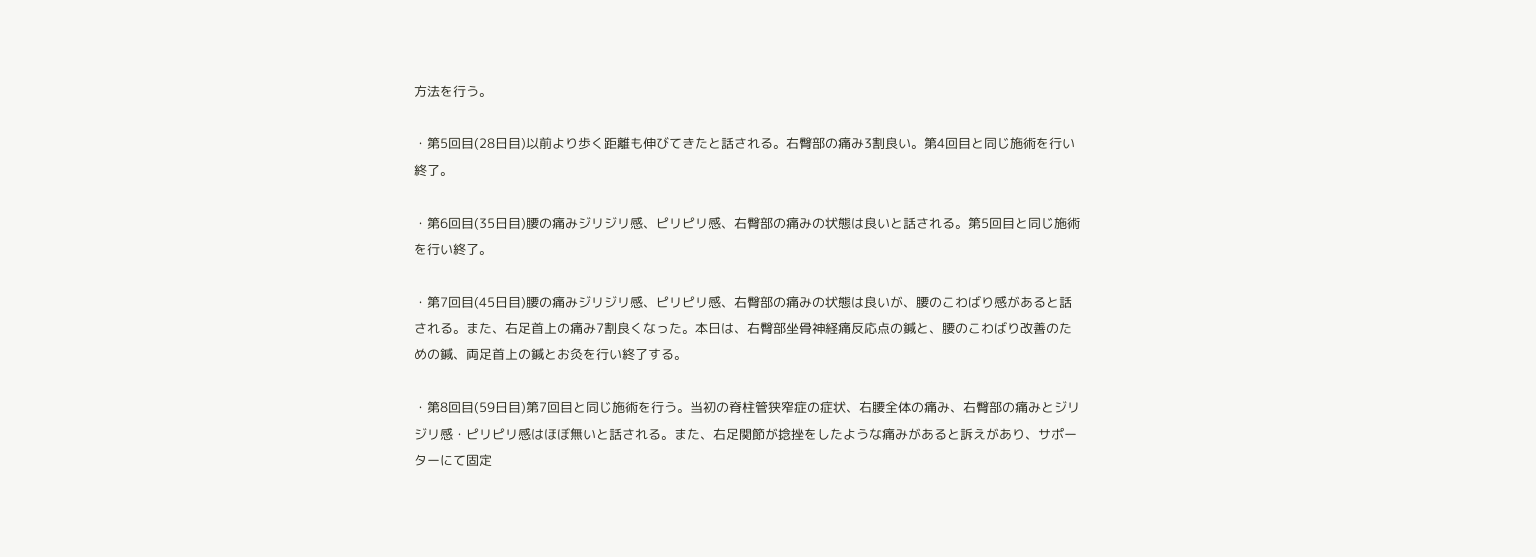方法を行う。

・第5回目(28日目)以前より歩く距離も伸びてきたと話される。右臀部の痛み3割良い。第4回目と同じ施術を行い終了。

・第6回目(35日目)腰の痛みジリジリ感、ピリピリ感、右臀部の痛みの状態は良いと話される。第5回目と同じ施術を行い終了。

・第7回目(45日目)腰の痛みジリジリ感、ピリピリ感、右臀部の痛みの状態は良いが、腰のこわばり感があると話される。また、右足首上の痛み7割良くなった。本日は、右臀部坐骨神経痛反応点の鍼と、腰のこわばり改善のための鍼、両足首上の鍼とお灸を行い終了する。

・第8回目(59日目)第7回目と同じ施術を行う。当初の脊柱管狭窄症の症状、右腰全体の痛み、右臀部の痛みとジリジリ感・ピリピリ感はほぼ無いと話される。また、右足関節が捻挫をしたような痛みがあると訴えがあり、サポーターにて固定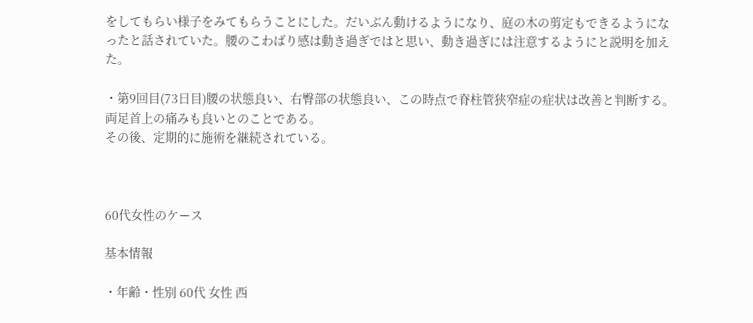をしてもらい様子をみてもらうことにした。だいぶん動けるようになり、庭の木の剪定もできるようになったと話されていた。腰のこわばり感は動き過ぎではと思い、動き過ぎには注意するようにと説明を加えた。

・第9回目(73日目)腰の状態良い、右臀部の状態良い、この時点で脊柱管狭窄症の症状は改善と判断する。両足首上の痛みも良いとのことである。
その後、定期的に施術を継続されている。



60代女性のケース

基本情報

・年齢・性別 60代 女性 西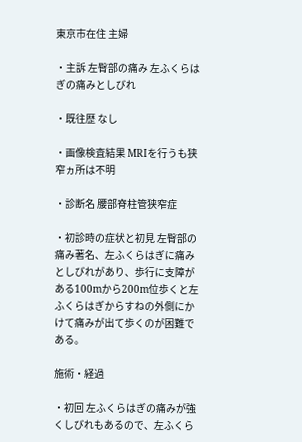東京市在住 主婦

・主訴 左臀部の痛み 左ふくらはぎの痛みとしびれ

・既往歴 なし

・画像検査結果 MRIを行うも狭窄ヵ所は不明

・診断名 腰部脊柱管狭窄症

・初診時の症状と初見 左臀部の痛み著名、左ふくらはぎに痛みとしびれがあり、歩行に支障がある100mから200m位歩くと左ふくらはぎからすねの外側にかけて痛みが出て歩くのが困難である。

施術・経過

・初回 左ふくらはぎの痛みが強くしびれもあるので、左ふくら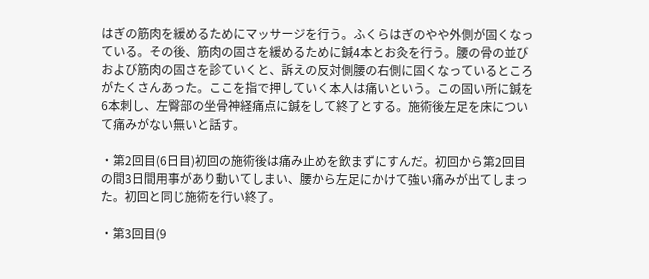はぎの筋肉を緩めるためにマッサージを行う。ふくらはぎのやや外側が固くなっている。その後、筋肉の固さを緩めるために鍼4本とお灸を行う。腰の骨の並びおよび筋肉の固さを診ていくと、訴えの反対側腰の右側に固くなっているところがたくさんあった。ここを指で押していく本人は痛いという。この固い所に鍼を6本刺し、左臀部の坐骨神経痛点に鍼をして終了とする。施術後左足を床について痛みがない無いと話す。

・第2回目(6日目)初回の施術後は痛み止めを飲まずにすんだ。初回から第2回目の間3日間用事があり動いてしまい、腰から左足にかけて強い痛みが出てしまった。初回と同じ施術を行い終了。

・第3回目(9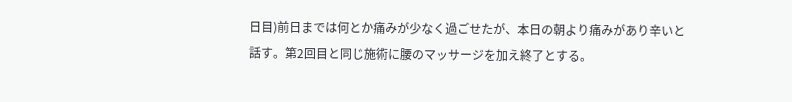日目)前日までは何とか痛みが少なく過ごせたが、本日の朝より痛みがあり辛いと話す。第2回目と同じ施術に腰のマッサージを加え終了とする。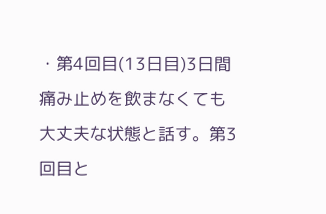・第4回目(13日目)3日間痛み止めを飲まなくても大丈夫な状態と話す。第3回目と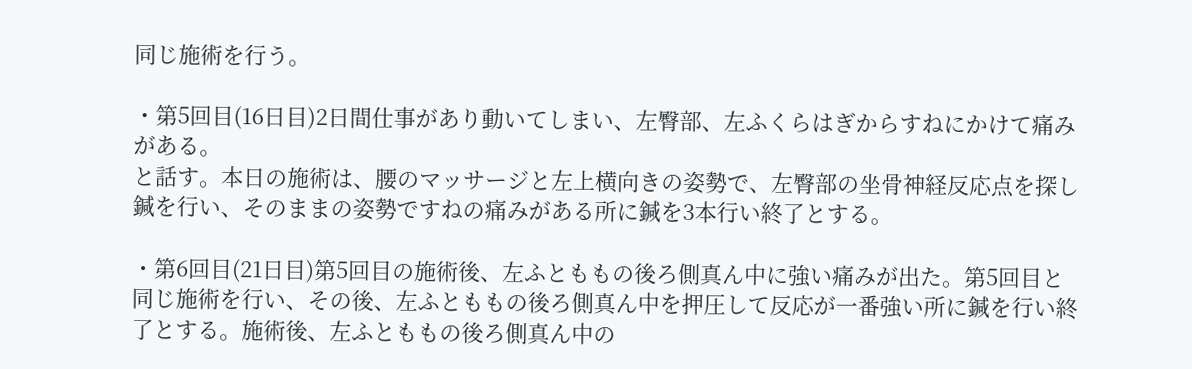同じ施術を行う。

・第5回目(16日目)2日間仕事があり動いてしまい、左臀部、左ふくらはぎからすねにかけて痛みがある。
と話す。本日の施術は、腰のマッサージと左上横向きの姿勢で、左臀部の坐骨神経反応点を探し鍼を行い、そのままの姿勢ですねの痛みがある所に鍼を3本行い終了とする。

・第6回目(21日目)第5回目の施術後、左ふとももの後ろ側真ん中に強い痛みが出た。第5回目と同じ施術を行い、その後、左ふとももの後ろ側真ん中を押圧して反応が一番強い所に鍼を行い終了とする。施術後、左ふとももの後ろ側真ん中の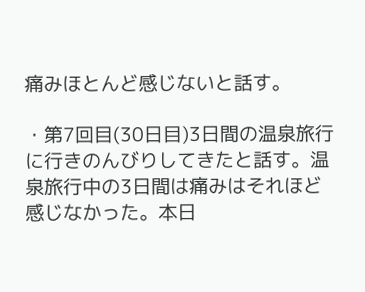痛みほとんど感じないと話す。

・第7回目(30日目)3日間の温泉旅行に行きのんびりしてきたと話す。温泉旅行中の3日間は痛みはそれほど感じなかった。本日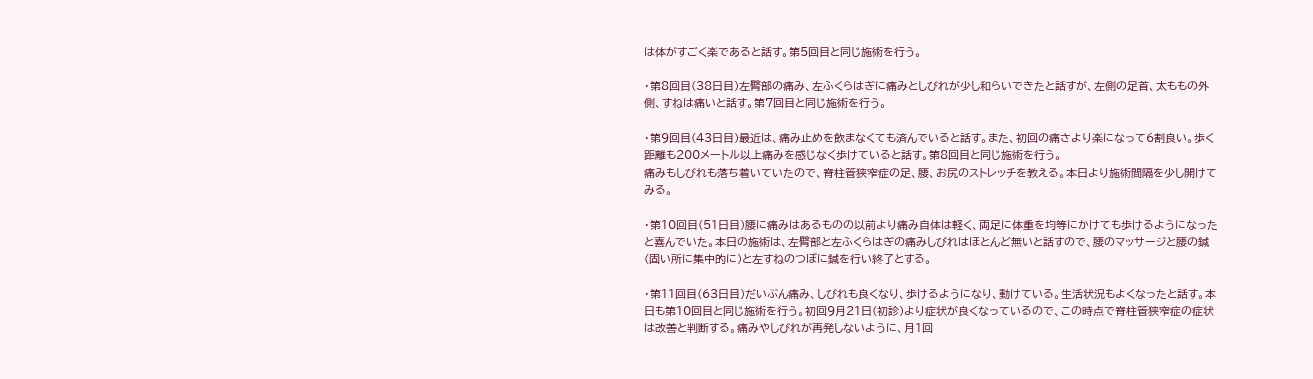は体がすごく楽であると話す。第5回目と同じ施術を行う。

・第8回目(38日目)左臀部の痛み、左ふくらはぎに痛みとしびれが少し和らいできたと話すが、左側の足首、太ももの外側、すねは痛いと話す。第7回目と同じ施術を行う。

・第9回目(43日目)最近は、痛み止めを飲まなくても済んでいると話す。また、初回の痛さより楽になって6割良い。歩く距離も200メートル以上痛みを感じなく歩けていると話す。第8回目と同じ施術を行う。
痛みもしびれも落ち着いていたので、脊柱管狭窄症の足、腰、お尻のストレッチを教える。本日より施術間隔を少し開けてみる。

・第10回目(51日目)腰に痛みはあるものの以前より痛み自体は軽く、両足に体重を均等にかけても歩けるようになったと喜んでいた。本日の施術は、左臀部と左ふくらはぎの痛みしびれはほとんど無いと話すので、腰のマッサージと腰の鍼(固い所に集中的に)と左すねのつぼに鍼を行い終了とする。

・第11回目(63日目)だいぶん痛み、しびれも良くなり、歩けるようになり、動けている。生活状況もよくなったと話す。本日も第10回目と同じ施術を行う。初回9月21日(初診)より症状が良くなっているので、この時点で脊柱管狭窄症の症状は改善と判断する。痛みやしびれが再発しないように、月1回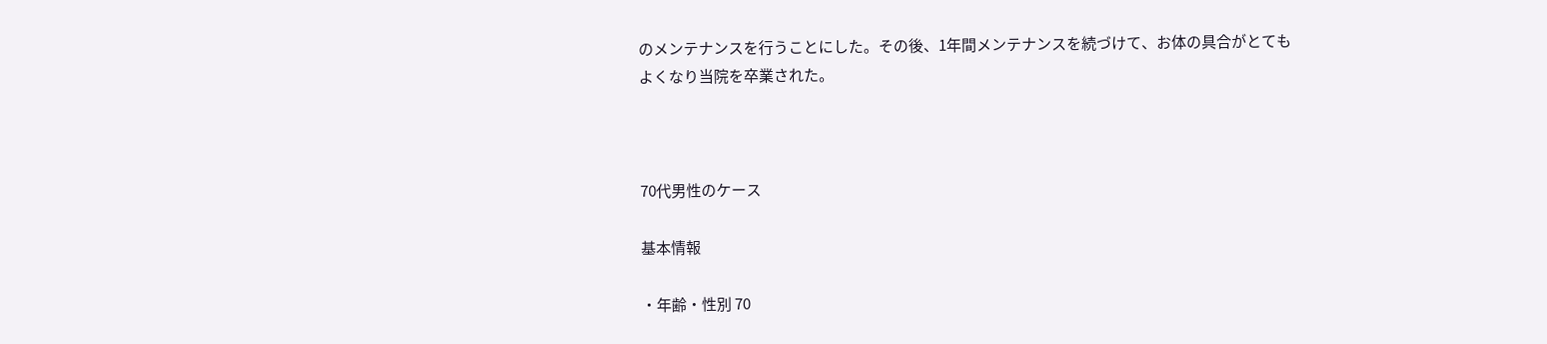のメンテナンスを行うことにした。その後、1年間メンテナンスを続づけて、お体の具合がとてもよくなり当院を卒業された。



70代男性のケース

基本情報

・年齢・性別 70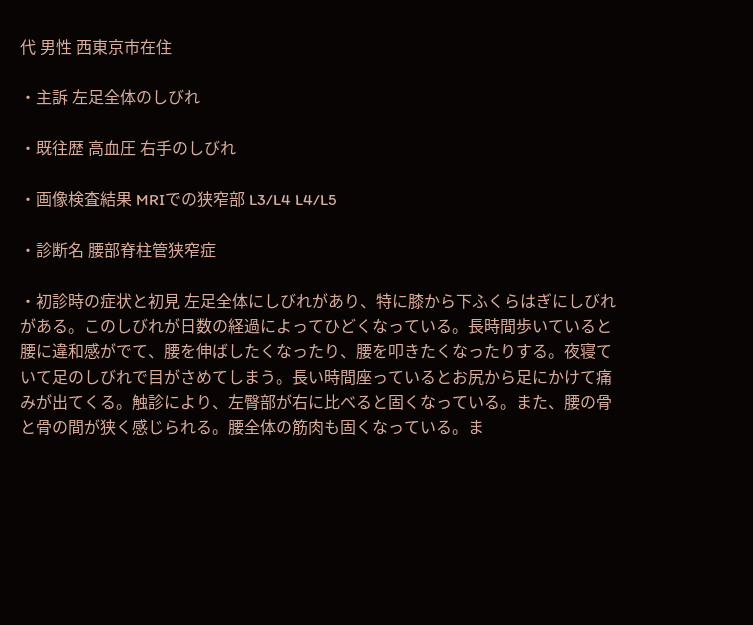代 男性 西東京市在住

・主訴 左足全体のしびれ

・既往歴 高血圧 右手のしびれ

・画像検査結果 MRIでの狭窄部 L3/L4 L4/L5

・診断名 腰部脊柱管狭窄症

・初診時の症状と初見 左足全体にしびれがあり、特に膝から下ふくらはぎにしびれがある。このしびれが日数の経過によってひどくなっている。長時間歩いていると腰に違和感がでて、腰を伸ばしたくなったり、腰を叩きたくなったりする。夜寝ていて足のしびれで目がさめてしまう。長い時間座っているとお尻から足にかけて痛みが出てくる。触診により、左臀部が右に比べると固くなっている。また、腰の骨と骨の間が狭く感じられる。腰全体の筋肉も固くなっている。ま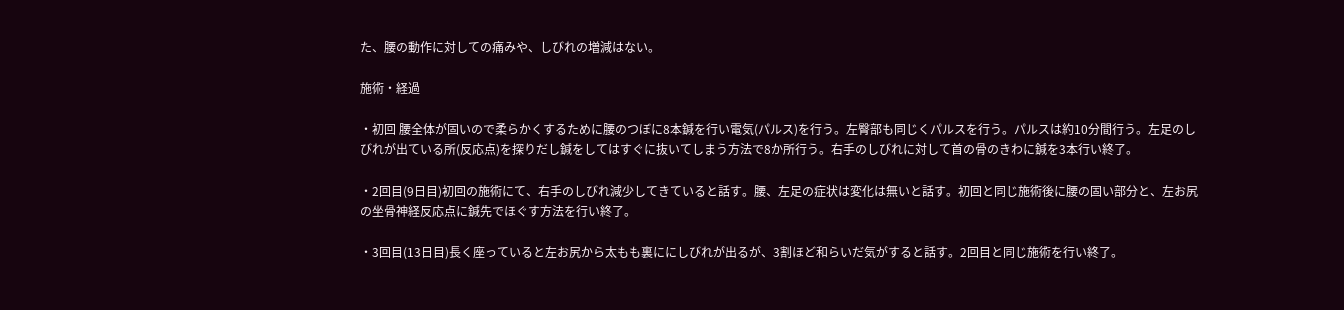た、腰の動作に対しての痛みや、しびれの増減はない。

施術・経過

・初回 腰全体が固いので柔らかくするために腰のつぼに8本鍼を行い電気(パルス)を行う。左臀部も同じくパルスを行う。パルスは約10分間行う。左足のしびれが出ている所(反応点)を探りだし鍼をしてはすぐに抜いてしまう方法で8か所行う。右手のしびれに対して首の骨のきわに鍼を3本行い終了。

・2回目(9日目)初回の施術にて、右手のしびれ減少してきていると話す。腰、左足の症状は変化は無いと話す。初回と同じ施術後に腰の固い部分と、左お尻の坐骨神経反応点に鍼先でほぐす方法を行い終了。

・3回目(13日目)長く座っていると左お尻から太もも裏ににしびれが出るが、3割ほど和らいだ気がすると話す。2回目と同じ施術を行い終了。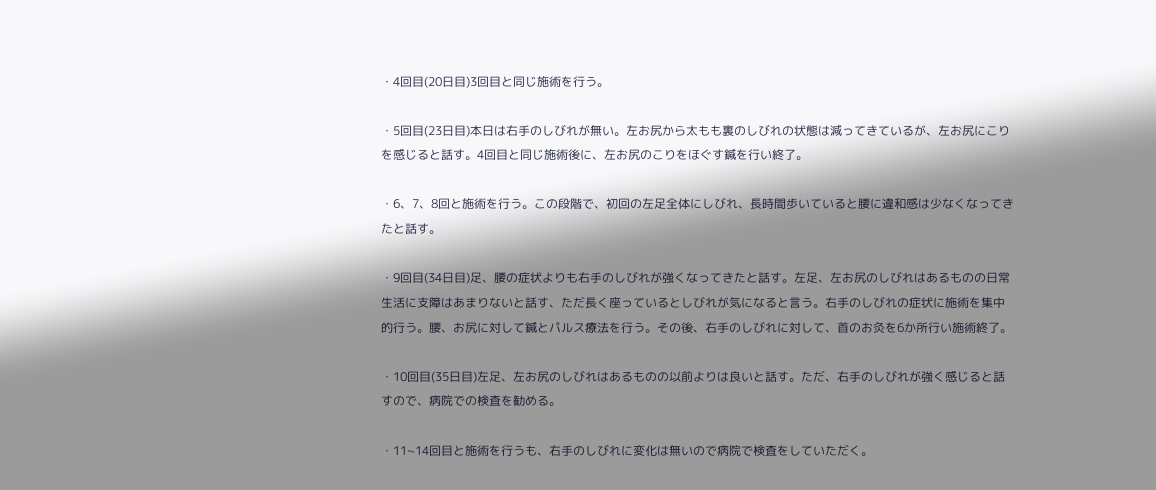・4回目(20日目)3回目と同じ施術を行う。

・5回目(23日目)本日は右手のしびれが無い。左お尻から太もも裏のしびれの状態は減ってきているが、左お尻にこりを感じると話す。4回目と同じ施術後に、左お尻のこりをほぐす鍼を行い終了。

・6、7、8回と施術を行う。この段階で、初回の左足全体にしびれ、長時間歩いていると腰に違和感は少なくなってきたと話す。

・9回目(34日目)足、腰の症状よりも右手のしびれが強くなってきたと話す。左足、左お尻のしびれはあるものの日常生活に支障はあまりないと話す、ただ長く座っているとしびれが気になると言う。右手のしびれの症状に施術を集中的行う。腰、お尻に対して鍼とパルス療法を行う。その後、右手のしびれに対して、首のお灸を6か所行い施術終了。

・10回目(35日目)左足、左お尻のしびれはあるものの以前よりは良いと話す。ただ、右手のしびれが強く感じると話すので、病院での検査を勧める。

・11~14回目と施術を行うも、右手のしびれに変化は無いので病院で検査をしていただく。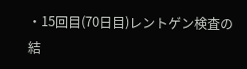・15回目(70日目)レントゲン検査の結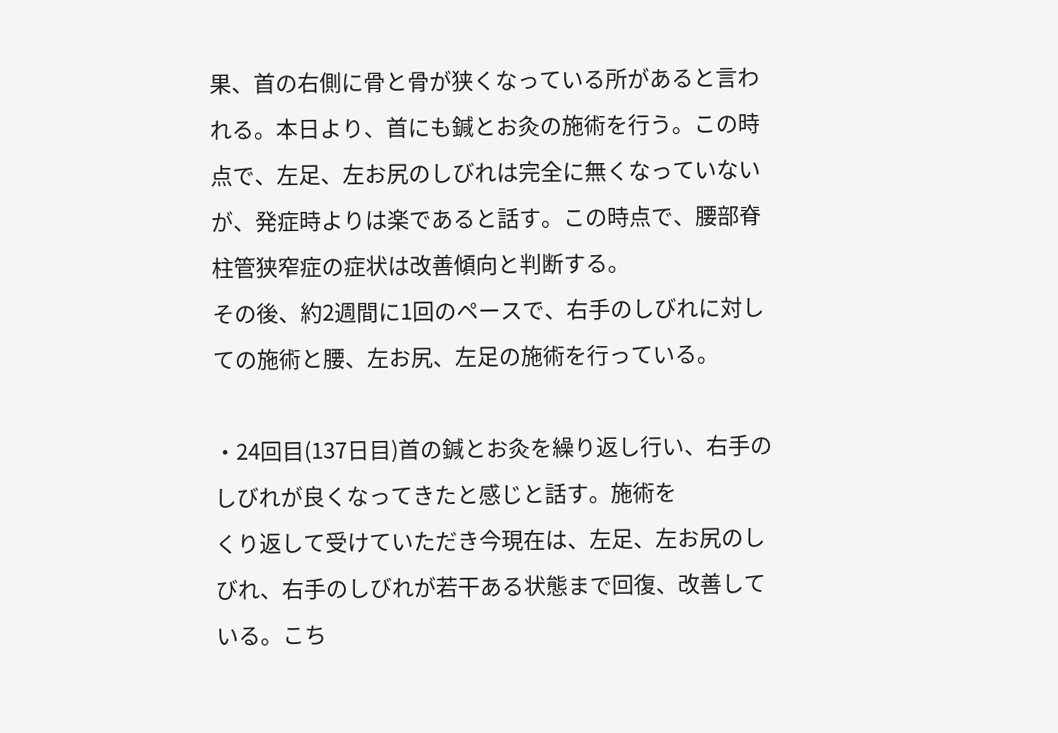果、首の右側に骨と骨が狭くなっている所があると言われる。本日より、首にも鍼とお灸の施術を行う。この時点で、左足、左お尻のしびれは完全に無くなっていないが、発症時よりは楽であると話す。この時点で、腰部脊柱管狭窄症の症状は改善傾向と判断する。
その後、約2週間に1回のペースで、右手のしびれに対しての施術と腰、左お尻、左足の施術を行っている。

・24回目(137日目)首の鍼とお灸を繰り返し行い、右手のしびれが良くなってきたと感じと話す。施術を
くり返して受けていただき今現在は、左足、左お尻のしびれ、右手のしびれが若干ある状態まで回復、改善している。こち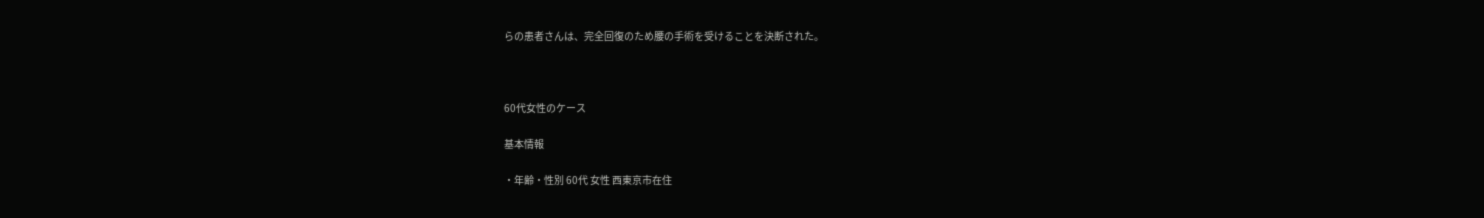らの患者さんは、完全回復のため腰の手術を受けることを決断された。



60代女性のケース

基本情報

・年齢・性別 60代 女性 西東京市在住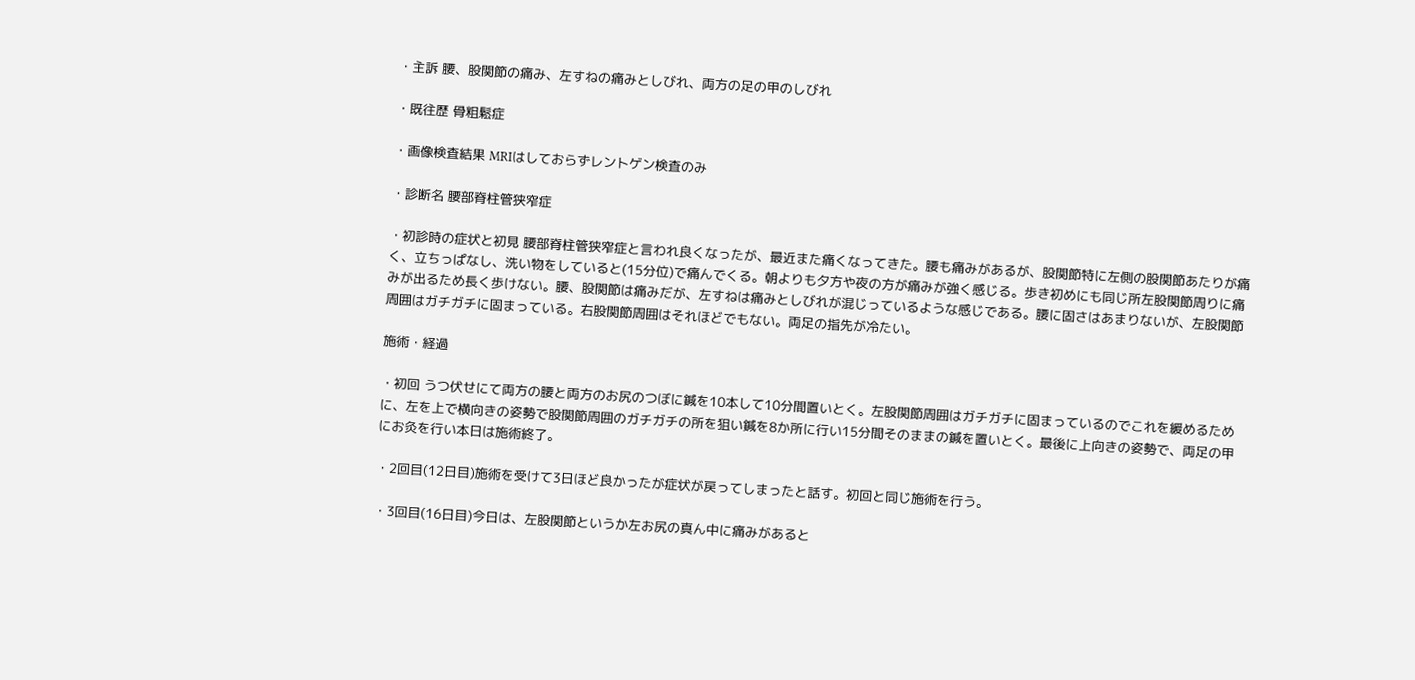・主訴 腰、股関節の痛み、左すねの痛みとしびれ、両方の足の甲のしびれ

・既往歴 骨粗鬆症

・画像検査結果 MRIはしておらずレントゲン検査のみ

・診断名 腰部脊柱管狭窄症

・初診時の症状と初見 腰部脊柱管狭窄症と言われ良くなったが、最近また痛くなってきた。腰も痛みがあるが、股関節特に左側の股関節あたりが痛く、立ちっぱなし、洗い物をしていると(15分位)で痛んでくる。朝よりも夕方や夜の方が痛みが強く感じる。歩き初めにも同じ所左股関節周りに痛みが出るため長く歩けない。腰、股関節は痛みだが、左すねは痛みとしびれが混じっているような感じである。腰に固さはあまりないが、左股関節周囲はガチガチに固まっている。右股関節周囲はそれほどでもない。両足の指先が冷たい。

施術・経過

・初回 うつ伏せにて両方の腰と両方のお尻のつぼに鍼を10本して10分間置いとく。左股関節周囲はガチガチに固まっているのでこれを緩めるために、左を上で横向きの姿勢で股関節周囲のガチガチの所を狙い鍼を8か所に行い15分間そのままの鍼を置いとく。最後に上向きの姿勢で、両足の甲にお灸を行い本日は施術終了。

・2回目(12日目)施術を受けて3日ほど良かったが症状が戻ってしまったと話す。初回と同じ施術を行う。

・3回目(16日目)今日は、左股関節というか左お尻の真ん中に痛みがあると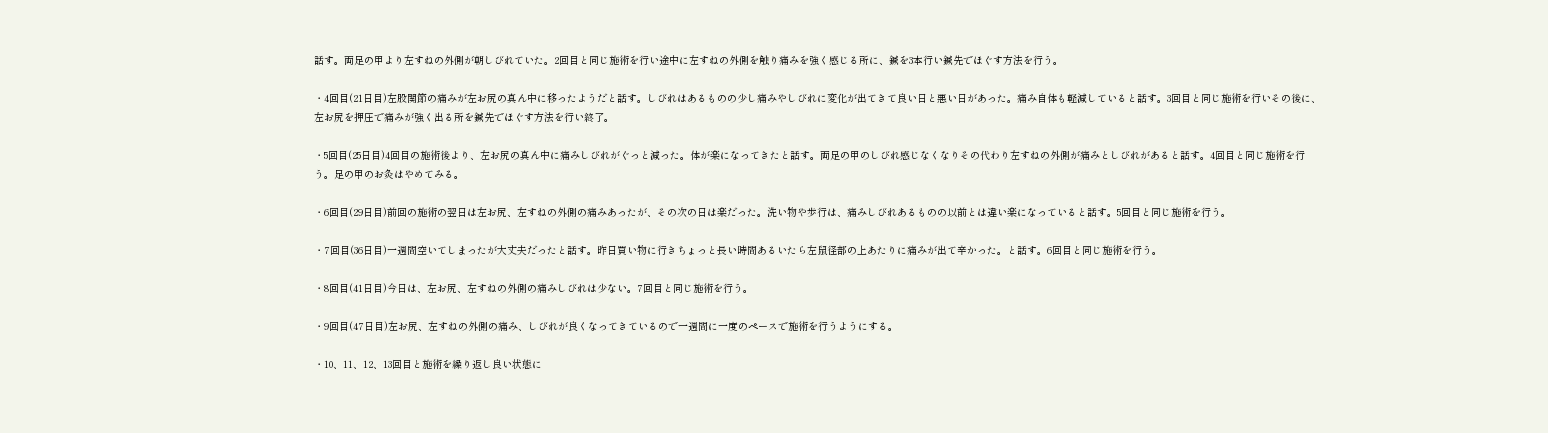話す。両足の甲より左すねの外側が朝しびれていた。2回目と同じ施術を行い途中に左すねの外側を触り痛みを強く感じる所に、鍼を3本行い鍼先でほぐす方法を行う。

・4回目(21日目)左股関節の痛みが左お尻の真ん中に移ったようだと話す。しびれはあるものの少し痛みやしびれに変化が出てきて良い日と悪い日があった。痛み自体も軽減していると話す。3回目と同じ施術を行いその後に、左お尻を押圧で痛みが強く出る所を鍼先でほぐす方法を行い終了。

・5回目(25日目)4回目の施術後より、左お尻の真ん中に痛みしびれがぐっと減った。体が楽になってきたと話す。両足の甲のしびれ感じなくなりその代わり左すねの外側が痛みとしびれがあると話す。4回目と同じ施術を行う。足の甲のお灸はやめてみる。

・6回目(29日目)前回の施術の翌日は左お尻、左すねの外側の痛みあったが、その次の日は楽だった。洗い物や歩行は、痛みしびれあるものの以前とは違い楽になっていると話す。5回目と同じ施術を行う。

・7回目(36日目)一週間空いてしまったが大丈夫だったと話す。昨日買い物に行きちょっと長い時間あるいたら左鼠径部の上あたりに痛みが出て辛かった。と話す。6回目と同じ施術を行う。

・8回目(41日目)今日は、左お尻、左すねの外側の痛みしびれは少ない。7回目と同じ施術を行う。

・9回目(47日目)左お尻、左すねの外側の痛み、しびれが良くなってきているので一週間に一度のペースで施術を行うようにする。

・10、11、12、13回目と施術を繰り返し良い状態に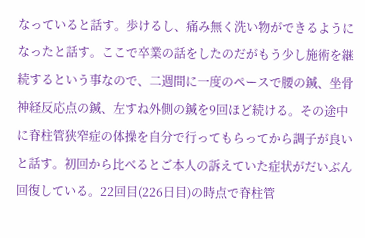なっていると話す。歩けるし、痛み無く洗い物ができるようになったと話す。ここで卒業の話をしたのだがもう少し施術を継続するという事なので、二週間に一度のペースで腰の鍼、坐骨神経反応点の鍼、左すね外側の鍼を9回ほど続ける。その途中に脊柱管狭窄症の体操を自分で行ってもらってから調子が良いと話す。初回から比べるとご本人の訴えていた症状がだいぶん回復している。22回目(226日目)の時点で脊柱管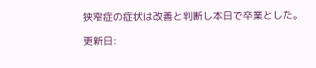狭窄症の症状は改善と判断し本日で卒業とした。

更新日: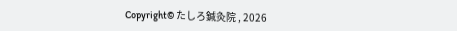Copyright© たしろ鍼灸院 , 2026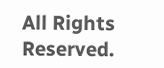All Rights Reserved.